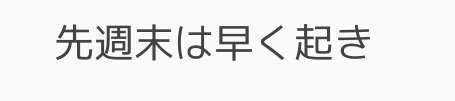先週末は早く起き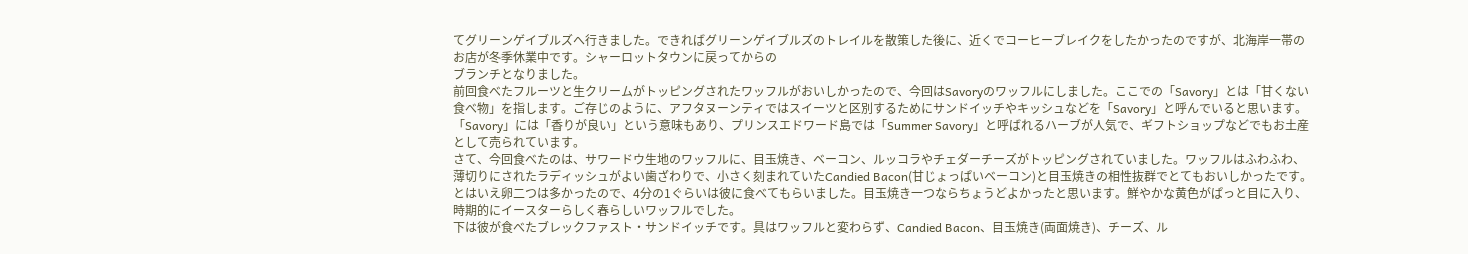てグリーンゲイブルズへ行きました。できればグリーンゲイブルズのトレイルを散策した後に、近くでコーヒーブレイクをしたかったのですが、北海岸一帯のお店が冬季休業中です。シャーロットタウンに戻ってからの
ブランチとなりました。
前回食べたフルーツと生クリームがトッピングされたワッフルがおいしかったので、今回はSavoryのワッフルにしました。ここでの「Savory」とは「甘くない食べ物」を指します。ご存じのように、アフタヌーンティではスイーツと区別するためにサンドイッチやキッシュなどを「Savory」と呼んでいると思います。「Savory」には「香りが良い」という意味もあり、プリンスエドワード島では「Summer Savory」と呼ばれるハーブが人気で、ギフトショップなどでもお土産として売られています。
さて、今回食べたのは、サワードウ生地のワッフルに、目玉焼き、ベーコン、ルッコラやチェダーチーズがトッピングされていました。ワッフルはふわふわ、薄切りにされたラディッシュがよい歯ざわりで、小さく刻まれていたCandied Bacon(甘じょっぱいベーコン)と目玉焼きの相性抜群でとてもおいしかったです。とはいえ卵二つは多かったので、4分の1ぐらいは彼に食べてもらいました。目玉焼き一つならちょうどよかったと思います。鮮やかな黄色がぱっと目に入り、時期的にイースターらしく春らしいワッフルでした。
下は彼が食べたブレックファスト・サンドイッチです。具はワッフルと変わらず、Candied Bacon、目玉焼き(両面焼き)、チーズ、ル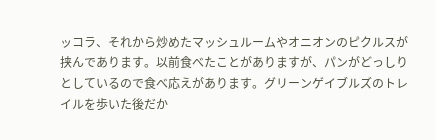ッコラ、それから炒めたマッシュルームやオニオンのピクルスが挟んであります。以前食べたことがありますが、パンがどっしりとしているので食べ応えがあります。グリーンゲイブルズのトレイルを歩いた後だか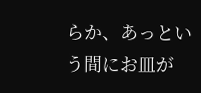らか、あっという間にお皿が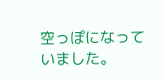空っぽになっていました。